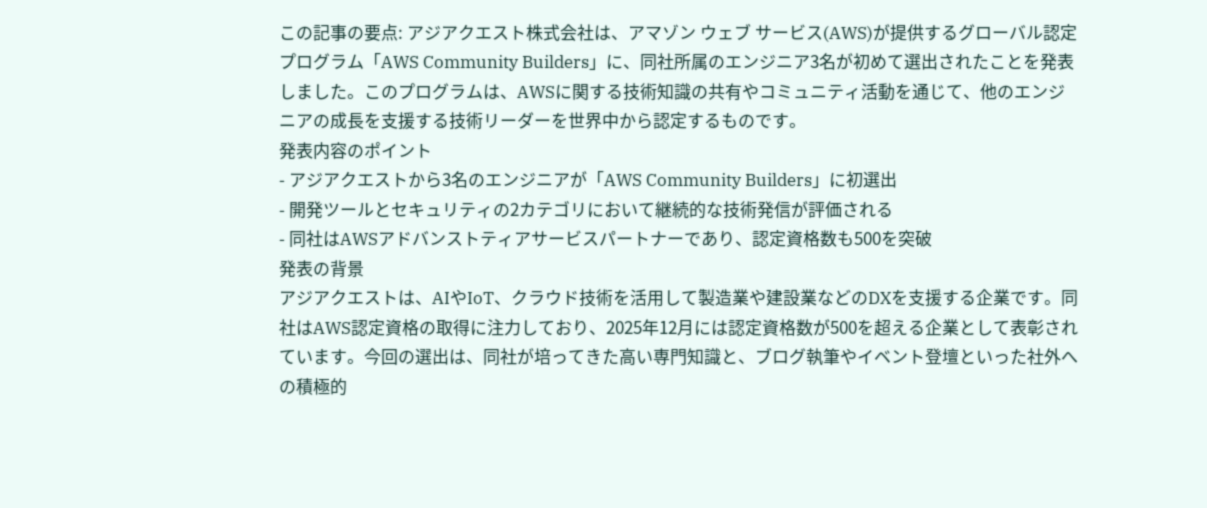この記事の要点: アジアクエスト株式会社は、アマゾン ウェブ サービス(AWS)が提供するグローバル認定プログラム「AWS Community Builders」に、同社所属のエンジニア3名が初めて選出されたことを発表しました。このプログラムは、AWSに関する技術知識の共有やコミュニティ活動を通じて、他のエンジニアの成長を支援する技術リーダーを世界中から認定するものです。
発表内容のポイント
- アジアクエストから3名のエンジニアが「AWS Community Builders」に初選出
- 開発ツールとセキュリティの2カテゴリにおいて継続的な技術発信が評価される
- 同社はAWSアドバンストティアサービスパートナーであり、認定資格数も500を突破
発表の背景
アジアクエストは、AIやIoT、クラウド技術を活用して製造業や建設業などのDXを支援する企業です。同社はAWS認定資格の取得に注力しており、2025年12月には認定資格数が500を超える企業として表彰されています。今回の選出は、同社が培ってきた高い専門知識と、ブログ執筆やイベント登壇といった社外への積極的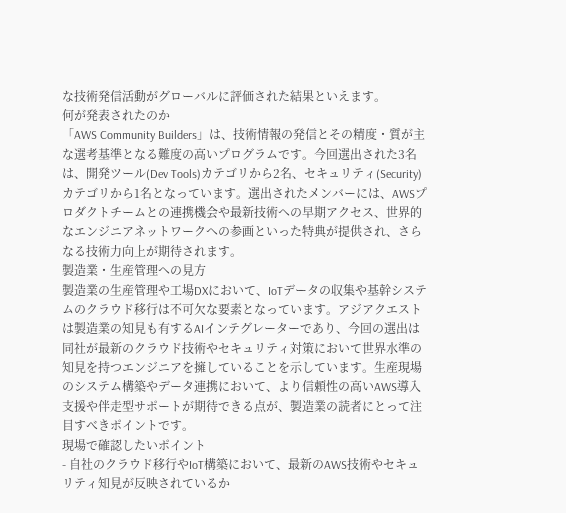な技術発信活動がグローバルに評価された結果といえます。
何が発表されたのか
「AWS Community Builders」は、技術情報の発信とその精度・質が主な選考基準となる難度の高いプログラムです。今回選出された3名は、開発ツール(Dev Tools)カテゴリから2名、セキュリティ(Security)カテゴリから1名となっています。選出されたメンバーには、AWSプロダクトチームとの連携機会や最新技術への早期アクセス、世界的なエンジニアネットワークへの参画といった特典が提供され、さらなる技術力向上が期待されます。
製造業・生産管理への見方
製造業の生産管理や工場DXにおいて、IoTデータの収集や基幹システムのクラウド移行は不可欠な要素となっています。アジアクエストは製造業の知見も有するAIインテグレーターであり、今回の選出は同社が最新のクラウド技術やセキュリティ対策において世界水準の知見を持つエンジニアを擁していることを示しています。生産現場のシステム構築やデータ連携において、より信頼性の高いAWS導入支援や伴走型サポートが期待できる点が、製造業の読者にとって注目すべきポイントです。
現場で確認したいポイント
- 自社のクラウド移行やIoT構築において、最新のAWS技術やセキュリティ知見が反映されているか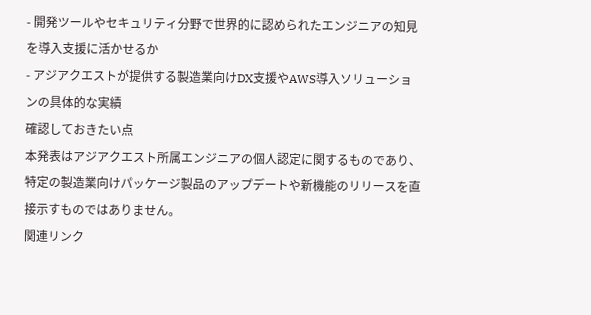- 開発ツールやセキュリティ分野で世界的に認められたエンジニアの知見を導入支援に活かせるか
- アジアクエストが提供する製造業向けDX支援やAWS導入ソリューションの具体的な実績
確認しておきたい点
本発表はアジアクエスト所属エンジニアの個人認定に関するものであり、特定の製造業向けパッケージ製品のアップデートや新機能のリリースを直接示すものではありません。
関連リンク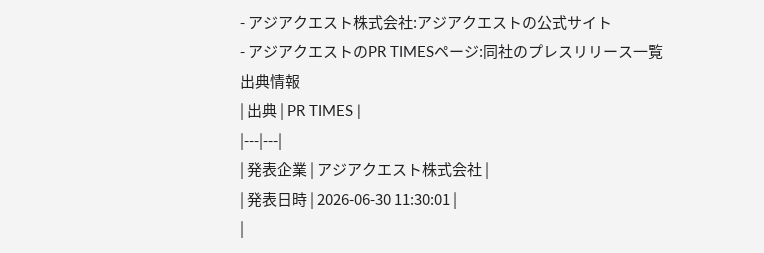- アジアクエスト株式会社:アジアクエストの公式サイト
- アジアクエストのPR TIMESページ:同社のプレスリリース一覧
出典情報
| 出典 | PR TIMES |
|---|---|
| 発表企業 | アジアクエスト株式会社 |
| 発表日時 | 2026-06-30 11:30:01 |
|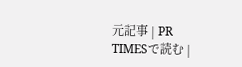元記事 | PR TIMESで読む |